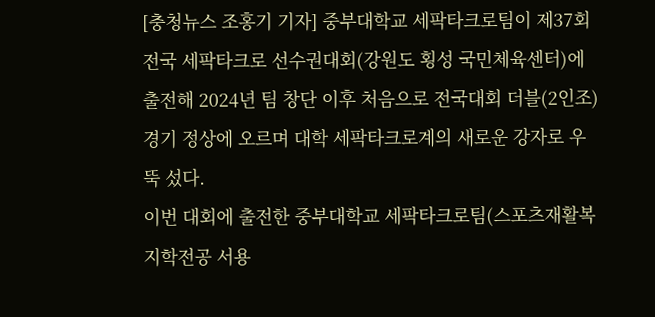[충청뉴스 조홍기 기자] 중부대학교 세팍타크로팀이 제37회 전국 세팍타크로 선수권대회(강원도 횡성 국민체육센터)에 출전해 2024년 팀 창단 이후 처음으로 전국대회 더블(2인조) 경기 정상에 오르며 대학 세팍타크로계의 새로운 강자로 우뚝 섰다.
이번 대회에 출전한 중부대학교 세팍타크로팀(스포츠재활복지학전공 서용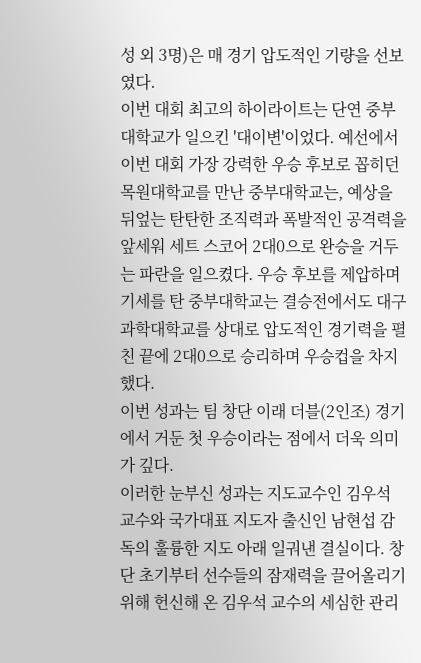성 외 3명)은 매 경기 압도적인 기량을 선보였다.
이번 대회 최고의 하이라이트는 단연 중부대학교가 일으킨 '대이변'이었다. 예선에서 이번 대회 가장 강력한 우승 후보로 꼽히던 목원대학교를 만난 중부대학교는, 예상을 뒤엎는 탄탄한 조직력과 폭발적인 공격력을 앞세워 세트 스코어 2대0으로 완승을 거두는 파란을 일으켰다. 우승 후보를 제압하며 기세를 탄 중부대학교는 결승전에서도 대구과학대학교를 상대로 압도적인 경기력을 펼친 끝에 2대0으로 승리하며 우승컵을 차지했다.
이번 성과는 팀 창단 이래 더블(2인조) 경기에서 거둔 첫 우승이라는 점에서 더욱 의미가 깊다.
이러한 눈부신 성과는 지도교수인 김우석 교수와 국가대표 지도자 출신인 남현섭 감독의 훌륭한 지도 아래 일궈낸 결실이다. 창단 초기부터 선수들의 잠재력을 끌어올리기 위해 헌신해 온 김우석 교수의 세심한 관리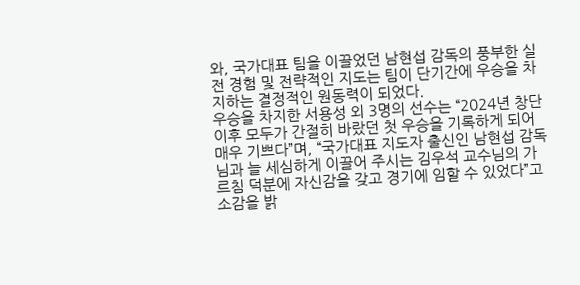와, 국가대표 팀을 이끌었던 남현섭 감독의 풍부한 실전 경험 및 전략적인 지도는 팀이 단기간에 우승을 차지하는 결정적인 원동력이 되었다.
우승을 차지한 서용성 외 3명의 선수는 “2024년 창단 이후 모두가 간절히 바랐던 첫 우승을 기록하게 되어 매우 기쁘다”며, “국가대표 지도자 출신인 남현섭 감독님과 늘 세심하게 이끌어 주시는 김우석 교수님의 가르침 덕분에 자신감을 갖고 경기에 임할 수 있었다”고 소감을 밝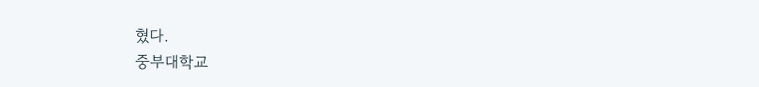혔다.
중부대학교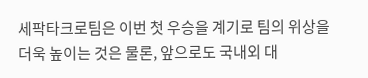세팍타크로팀은 이번 첫 우승을 계기로 팀의 위상을 더욱 높이는 것은 물론, 앞으로도 국내외 대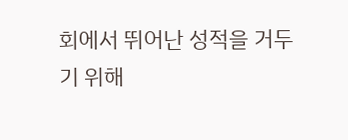회에서 뛰어난 성적을 거두기 위해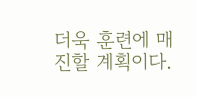더욱 훈련에 매진할 계획이다.